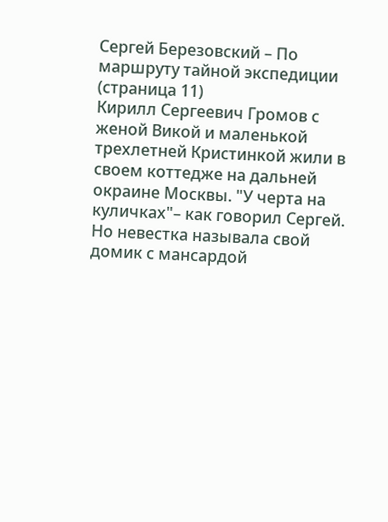Сергей Березовский – По маршруту тайной экспедиции (страница 11)
Кирилл Сергеевич Громов с женой Викой и маленькой трехлетней Кристинкой жили в своем коттедже на дальней окраине Москвы. "У черта на куличках"– как говорил Сергей. Но невестка называла свой домик с мансардой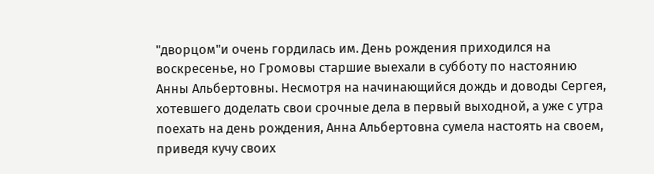"дворцом"и очень гордилась им. День рождения приходился на воскресенье, но Громовы старшие выехали в субботу по настоянию Анны Альбертовны. Несмотря на начинающийся дождь и доводы Сергея, хотевшего доделать свои срочные дела в первый выходной, а уже с утра поехать на день рождения, Анна Альбертовна сумела настоять на своем, приведя кучу своих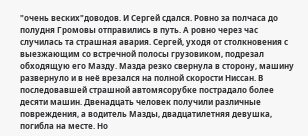"очень веских"доводов. И Сергей сдался. Ровно за полчаса до полудня Громовы отправились в путь. А ровно через час случилась та страшная авария. Сергей, уходя от столкновения с выезжающим со встречной полосы грузовиком, подрезал обходящую его Мазду. Мазда резко свернула в сторону, машину развернуло и в неё врезался на полной скорости Ниссан. В последовавшей страшной автомясорубке пострадало более десяти машин. Двенадцать человек получили различные повреждения, а водитель Мазды, двадцатилетняя девушка, погибла на месте. Но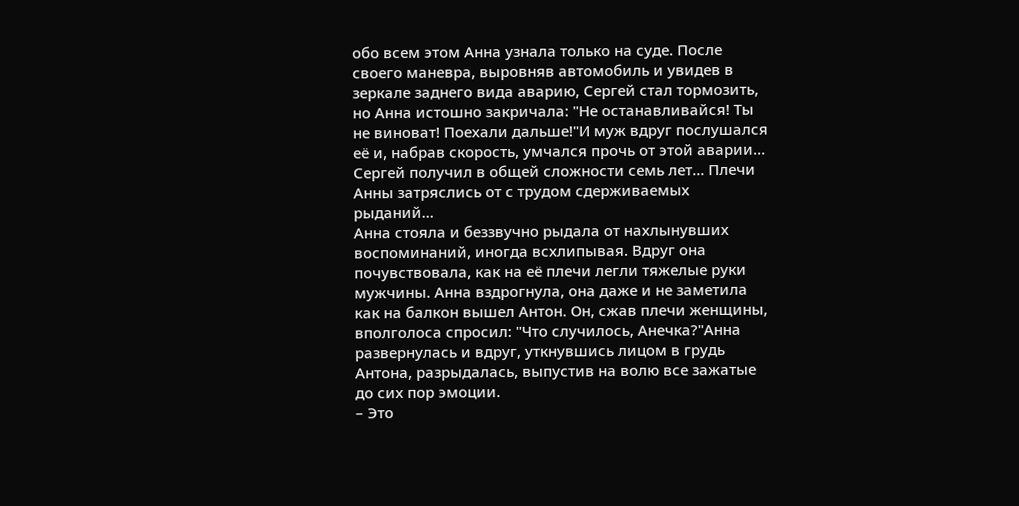обо всем этом Анна узнала только на суде. После своего маневра, выровняв автомобиль и увидев в зеркале заднего вида аварию, Сергей стал тормозить, но Анна истошно закричала: "Не останавливайся! Ты не виноват! Поехали дальше!"И муж вдруг послушался её и, набрав скорость, умчался прочь от этой аварии… Сергей получил в общей сложности семь лет… Плечи Анны затряслись от с трудом сдерживаемых рыданий…
Анна стояла и беззвучно рыдала от нахлынувших воспоминаний, иногда всхлипывая. Вдруг она почувствовала, как на её плечи легли тяжелые руки мужчины. Анна вздрогнула, она даже и не заметила как на балкон вышел Антон. Он, сжав плечи женщины, вполголоса спросил: "Что случилось, Анечка?"Анна развернулась и вдруг, уткнувшись лицом в грудь Антона, разрыдалась, выпустив на волю все зажатые до сих пор эмоции.
– Это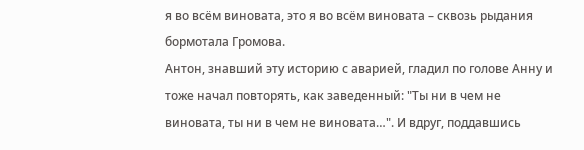я во всём виновата, это я во всём виновата – сквозь рыдания бормотала Громова.
Антон, знавший эту историю с аварией, гладил по голове Анну и тоже начал повторять, как заведенный: "Ты ни в чем не виновата, ты ни в чем не виновата…". И вдруг, поддавшись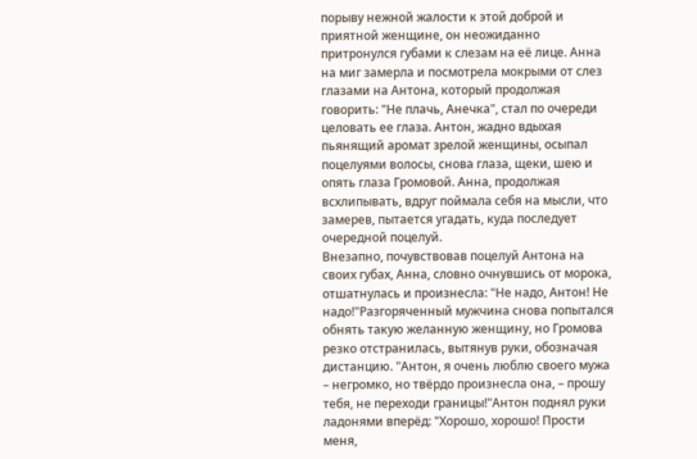порыву нежной жалости к этой доброй и приятной женщине, он неожиданно притронулся губами к слезам на её лице. Анна на миг замерла и посмотрела мокрыми от слез глазами на Антона, который продолжая говорить: "Не плачь, Анечка", стал по очереди целовать ее глаза. Антон, жадно вдыхая пьянящий аромат зрелой женщины, осыпал поцелуями волосы, снова глаза, щеки, шею и опять глаза Громовой. Анна, продолжая всхлипывать, вдруг поймала себя на мысли, что замерев, пытается угадать, куда последует очередной поцелуй.
Внезапно, почувствовав поцелуй Антона на своих губах, Анна, словно очнувшись от морока, отшатнулась и произнесла: "Не надо, Антон! Не надо!"Разгоряченный мужчина снова попытался обнять такую желанную женщину, но Громова резко отстранилась, вытянув руки, обозначая дистанцию. "Антон, я очень люблю своего мужа – негромко, но твёрдо произнесла она, – прошу тебя, не переходи границы!"Антон поднял руки ладонями вперёд: "Хорошо, хорошо! Прости меня,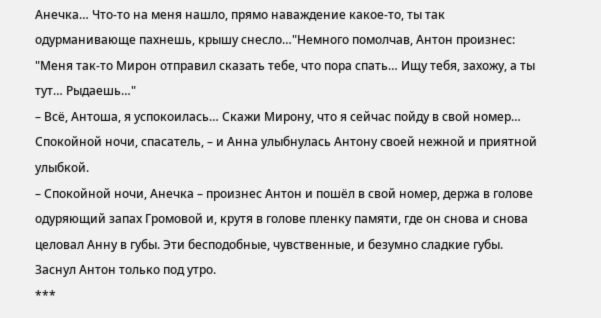Анечка… Что-то на меня нашло, прямо наваждение какое-то, ты так одурманивающе пахнешь, крышу снесло…"Немного помолчав, Антон произнес: "Меня так-то Мирон отправил сказать тебе, что пора спать… Ищу тебя, захожу, а ты тут… Рыдаешь…"
– Всё, Антоша, я успокоилась… Скажи Мирону, что я сейчас пойду в свой номер… Спокойной ночи, спасатель, – и Анна улыбнулась Антону своей нежной и приятной улыбкой.
– Спокойной ночи, Анечка – произнес Антон и пошёл в свой номер, держа в голове одуряющий запах Громовой и, крутя в голове пленку памяти, где он снова и снова целовал Анну в губы. Эти бесподобные, чувственные, и безумно сладкие губы. Заснул Антон только под утро.
***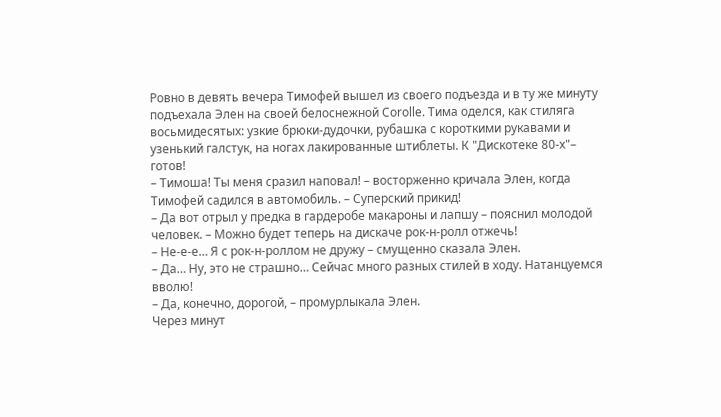Ровно в девять вечера Тимофей вышел из своего подъезда и в ту же минуту подъехала Элен на своей белоснежной Corolle. Тима оделся, как стиляга восьмидесятых: узкие брюки-дудочки, рубашка с короткими рукавами и узенький галстук, на ногах лакированные штиблеты. К "Дискотеке 80-х"– готов!
– Тимоша! Ты меня сразил наповал! – восторженно кричала Элен, когда Тимофей садился в автомобиль. – Суперский прикид!
– Да вот отрыл у предка в гардеробе макароны и лапшу – пояснил молодой человек. – Можно будет теперь на дискаче рок-н-ролл отжечь!
– Не-е-е… Я с рок-н-роллом не дружу – смущенно сказала Элен.
– Да… Ну, это не страшно… Сейчас много разных стилей в ходу. Натанцуемся вволю!
– Да, конечно, дорогой, – промурлыкала Элен.
Через минут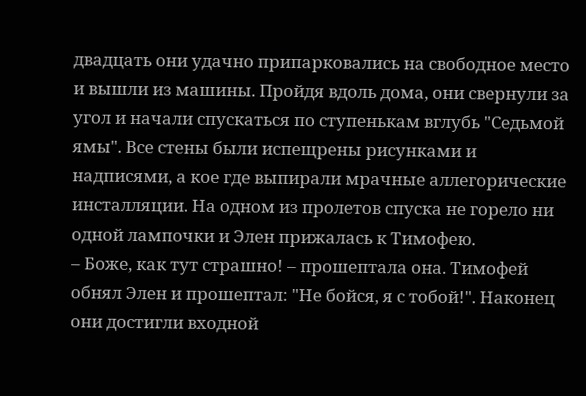двадцать они удачно припарковались на свободное место и вышли из машины. Пройдя вдоль дома, они свернули за угол и начали спускаться по ступенькам вглубь "Седьмой ямы". Все стены были испещрены рисунками и надписями, а кое где выпирали мрачные аллегорические инсталляции. На одном из пролетов спуска не горело ни одной лампочки и Элен прижалась к Тимофею.
– Боже, как тут страшно! – прошептала она. Тимофей обнял Элен и прошептал: "Не бойся, я с тобой!". Наконец они достигли входной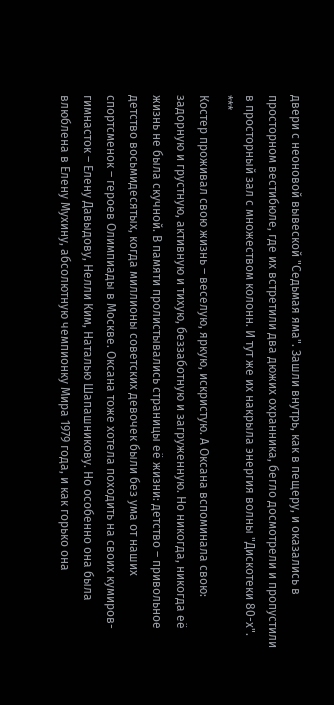двери с неоновой вывеской "Седьмая яма". Зашли внутрь, как в пещеру, и оказались в просторном вестибюле, где их встретили два дюжих охранника, бегло досмотрели и пропустили в просторный зал с множеством колонн. И тут же их накрыла энергия волны "Дискотеки 80-х".
***
Костер проживал свою жизнь – веселую, яркую, искристую. А Оксана вспоминала свою: задорную и грустную, активную и тихую, беззаботную и загруженную. Но никогда, никогда её жизнь не была скучной. В памяти пролистывались страницы её жизни: детство – привольное детство восьмидесятых, когда миллионы советских девочек были без ума от наших спортсменок – героев Олимпиады в Москве. Оксана тоже хотела походить на своих кумиров-гимнасток – Елену Давыдову, Нелли Ким, Наталью Шапашникову. Но особенно она была влюблена в Елену Мухину, абсолютную чемпионку Мира 1979 года, и как горько она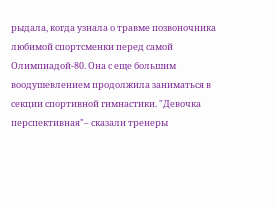рыдала, когда узнала о травме позвоночника любимой спортсменки перед самой Олимпиадой-80. Она с еще большим воодушевлением продолжила заниматься в секции спортивной гимнастики. "Девочка перспективная"– сказали тренеры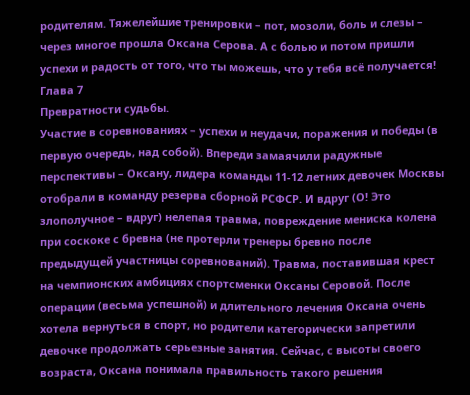родителям. Тяжелейшие тренировки – пот, мозоли, боль и слезы – через многое прошла Оксана Серова. А с болью и потом пришли успехи и радость от того, что ты можешь, что у тебя всё получается!
Глава 7
Превратности судьбы.
Участие в соревнованиях – успехи и неудачи, поражения и победы (в первую очередь, над собой). Впереди замаячили радужные перспективы – Оксану, лидера команды 11-12 летних девочек Москвы отобрали в команду резерва сборной РСФСР. И вдруг (О! Это злополучное – вдруг) нелепая травма, повреждение мениска колена при соскоке с бревна (не протерли тренеры бревно после предыдущей участницы соревнований). Травма, поставившая крест на чемпионских амбициях спортсменки Оксаны Серовой. После операции (весьма успешной) и длительного лечения Оксана очень хотела вернуться в спорт, но родители категорически запретили девочке продолжать серьезные занятия. Сейчас, с высоты своего возраста, Оксана понимала правильность такого решения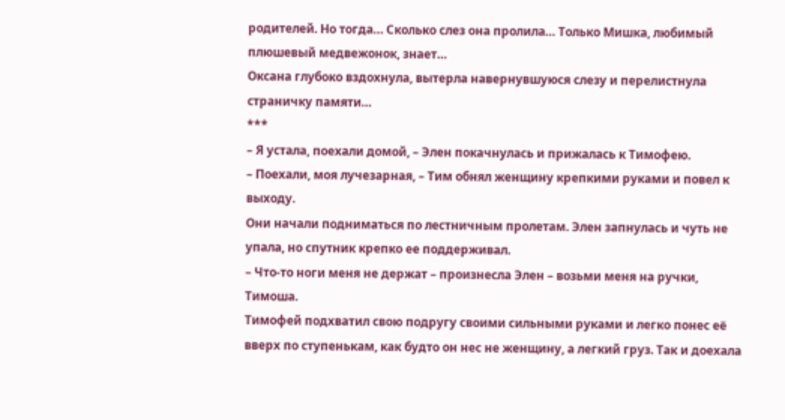родителей. Но тогда… Сколько слез она пролила… Только Мишка, любимый плюшевый медвежонок, знает…
Оксана глубоко вздохнула, вытерла навернувшуюся слезу и перелистнула страничку памяти…
***
– Я устала, поехали домой, – Элен покачнулась и прижалась к Тимофею.
– Поехали, моя лучезарная, – Тим обнял женщину крепкими руками и повел к выходу.
Они начали подниматься по лестничным пролетам. Элен запнулась и чуть не упала, но спутник крепко ее поддерживал.
– Что-то ноги меня не держат – произнесла Элен – возьми меня на ручки, Тимоша.
Тимофей подхватил свою подругу своими сильными руками и легко понес её вверх по ступенькам, как будто он нес не женщину, а легкий груз. Так и доехала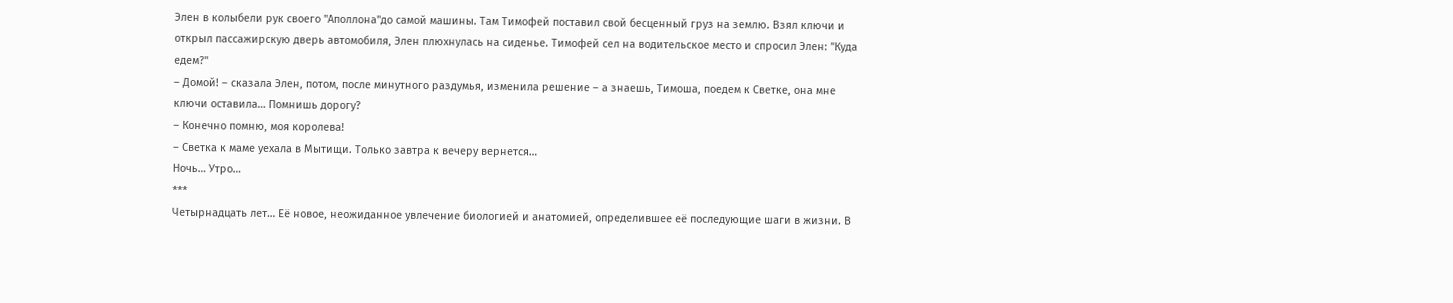Элен в колыбели рук своего "Аполлона"до самой машины. Там Тимофей поставил свой бесценный груз на землю. Взял ключи и открыл пассажирскую дверь автомобиля, Элен плюхнулась на сиденье. Тимофей сел на водительское место и спросил Элен: "Куда едем?"
– Домой! – сказала Элен, потом, после минутного раздумья, изменила решение – а знаешь, Тимоша, поедем к Светке, она мне ключи оставила… Помнишь дорогу?
– Конечно помню, моя королева!
– Светка к маме уехала в Мытищи. Только завтра к вечеру вернется…
Ночь… Утро…
***
Четырнадцать лет… Её новое, неожиданное увлечение биологией и анатомией, определившее её последующие шаги в жизни. В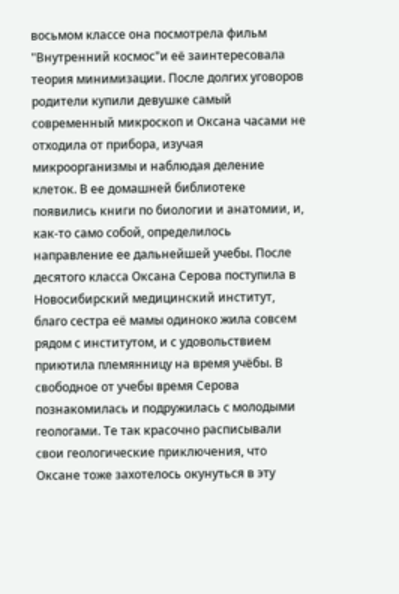восьмом классе она посмотрела фильм "Внутренний космос"и её заинтересовала теория минимизации. После долгих уговоров родители купили девушке самый современный микроскоп и Оксана часами не отходила от прибора, изучая микроорганизмы и наблюдая деление клеток. В ее домашней библиотеке появились книги по биологии и анатомии, и, как-то само собой, определилось направление ее дальнейшей учебы. После десятого класса Оксана Серова поступила в Новосибирский медицинский институт, благо сестра её мамы одиноко жила совсем рядом с институтом, и с удовольствием приютила племянницу на время учёбы. В свободное от учебы время Серова познакомилась и подружилась с молодыми геологами. Те так красочно расписывали свои геологические приключения, что Оксане тоже захотелось окунуться в эту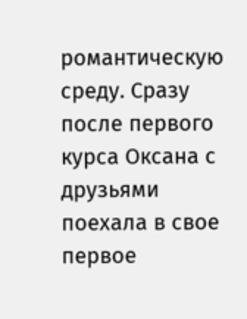романтическую среду. Сразу после первого курса Оксана с друзьями поехала в свое первое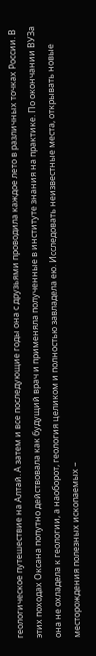геологическое путешествие на Алтай. А затем и все последующие годы она с друзьями проводила каждое лето в различных точках России. В этих походах Оксана попутно действовала как будущий врач и применяла полученные в институте знания на практике. По окончании ВУЗа она не охладела к геологии, а наоборот, геология целиком и полностью завладела ею. Исследовать неизвестные места, открывать новые месторождения полезных ископаемых –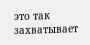это так захватывает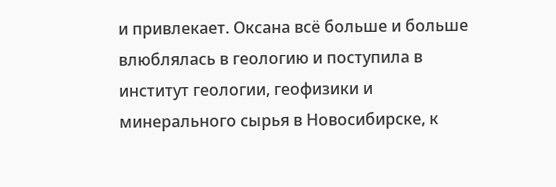и привлекает. Оксана всё больше и больше влюблялась в геологию и поступила в институт геологии, геофизики и минерального сырья в Новосибирске, к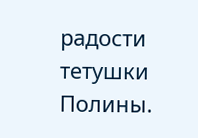радости тетушки Полины.